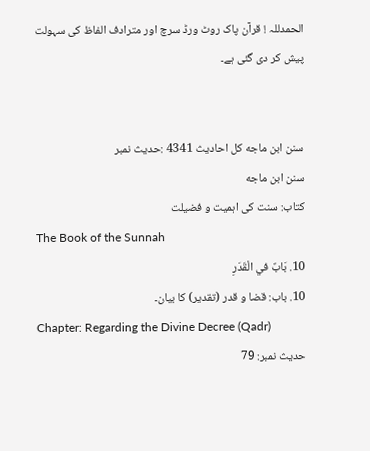الحمدللہ ! قرآن پاک روٹ ورڈ سرچ اور مترادف الفاظ کی سہولت پیش کر دی گئی ہے۔


سنن ابن ماجه کل احادیث 4341 :حدیث نمبر
سنن ابن ماجه
کتاب: سنت کی اہمیت و فضیلت
The Book of the Sunnah
10. بَابٌ في الْقَدَرِ
10. باب: قضا و قدر (تقدیر) کا بیان۔
Chapter: Regarding the Divine Decree (Qadr)
حدیث نمبر: 79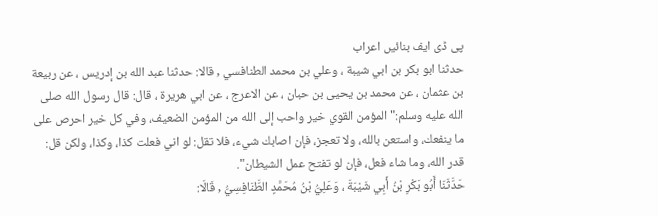پی ڈی ایف بنائیں اعراب
حدثنا ابو بكر بن ابي شيبة ، وعلي بن محمد الطنافسي , قالا: حدثنا عبد الله بن إدريس ، عن ربيعة بن عثمان ، عن محمد بن يحيى بن حبان ، عن الاعرج ، عن ابي هريرة ، قال: قال رسول الله صلى الله عليه وسلم:" المؤمن القوي خير واحب إلى الله من المؤمن الضعيف، وفي كل خير احرص على ما ينفعك، واستعن بالله، ولا تعجز، فإن اصابك شيء، فلا تقل: لو اني فعلت كذا، وكذا، ولكن قل: قدر الله، وما شاء فعل، فإن لو تفتح عمل الشيطان".
حَدَّثَنَا أَبُو بَكْرِ بْنُ أَبِي شَيْبَةَ ، وَعَلِيُّ بْنُ مُحَمَّدٍ الطَّنَافِسِيُّ , قَالَا: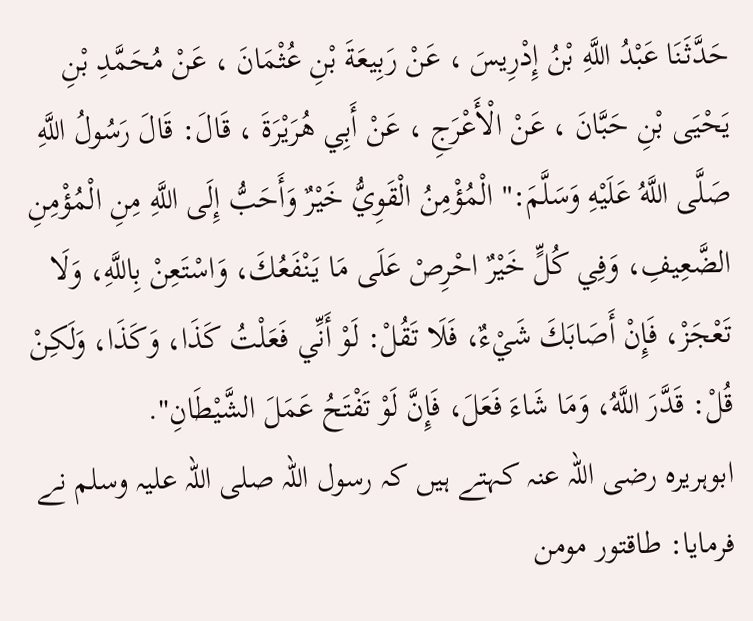حَدَّثَنَا عَبْدُ اللَّهِ بْنُ إِدْرِيسَ ، عَنْ رَبِيعَةَ بْنِ عُثْمَانَ ، عَنْ مُحَمَّدِ بْنِ يَحْيَى بْنِ حَبَّانَ ، عَنْ الْأَعْرَجِ ، عَنْ أَبِي هُرَيْرَةَ ، قَالَ: قَالَ رَسُولُ اللَّهِ صَلَّى اللَّهُ عَلَيْهِ وَسَلَّمَ:" الْمُؤْمِنُ الْقَوِيُّ خَيْرٌ وَأَحَبُّ إِلَى اللَّهِ مِنِ الْمُؤْمِنِ الضَّعِيفِ، وَفِي كُلٍّ خَيْرٌ احْرِصْ عَلَى مَا يَنْفَعُكَ، وَاسْتَعِنْ بِاللَّهِ، وَلَا تَعْجَزْ، فَإِنْ أَصَابَكَ شَيْءٌ، فَلَا تَقُلْ: لَوْ أَنِّي فَعَلْتُ كَذَا، وَكَذَا، وَلَكِنْ قُلْ: قَدَّرَ اللَّهُ، وَمَا شَاءَ فَعَلَ، فَإِنَّ لَوْ تَفْتَحُ عَمَلَ الشَّيْطَانِ".
ابوہریرہ رضی اللہ عنہ کہتے ہیں کہ رسول اللہ صلی اللہ علیہ وسلم نے فرمایا: طاقتور مومن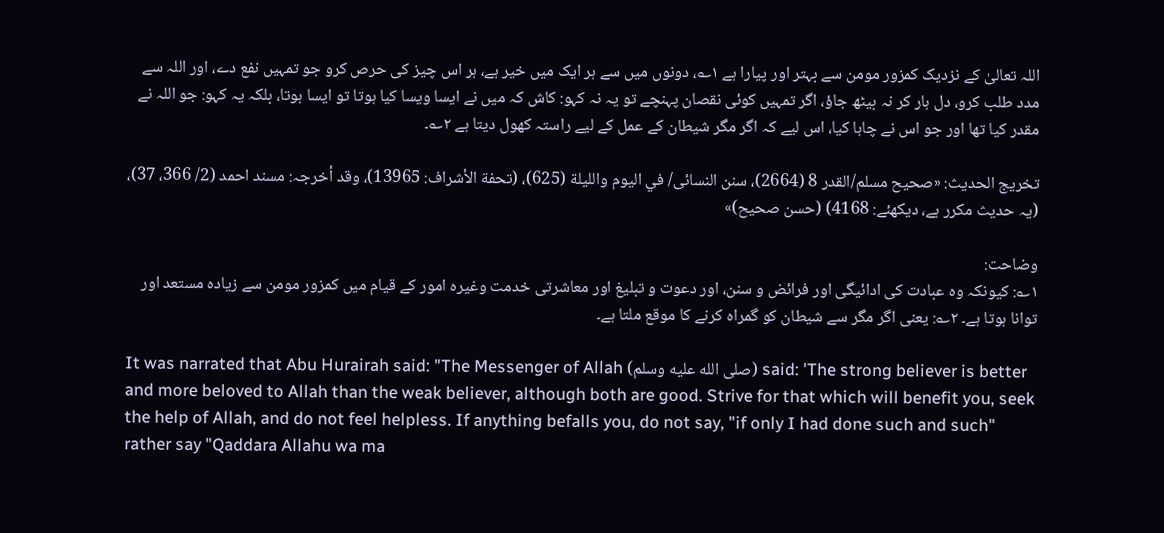اللہ تعالیٰ کے نزدیک کمزور مومن سے بہتر اور پیارا ہے ۱؎، دونوں میں سے ہر ایک میں خیر ہے، ہر اس چیز کی حرص کرو جو تمہیں نفع دے، اور اللہ سے مدد طلب کرو، دل ہار کر نہ بیٹھ جاؤ، اگر تمہیں کوئی نقصان پہنچے تو یہ نہ کہو: کاش کہ میں نے ایسا ویسا کیا ہوتا تو ایسا ہوتا، بلکہ یہ کہو: جو اللہ نے مقدر کیا تھا اور جو اس نے چاہا کیا، اس لیے کہ اگر مگر شیطان کے عمل کے لیے راستہ کھول دیتا ہے ۲؎۔

تخریج الحدیث: «صحیح مسلم/القدر 8 (2664)، سنن النسائی/ في الیوم واللیلة (625)، (تحفة الأشراف: 13965)، وقد أخرجہ: مسند احمد (2/ 366، 37)، (یہ حدیث مکرر ہے، دیکھئے: 4168) (حسن صحیح)»

وضاحت:
۱؎: کیونکہ وہ عبادت کی ادائیگی اور فرائض و سنن، اور دعوت و تبلیغ اور معاشرتی خدمت وغیرہ امور کے قیام میں کمزور مومن سے زیادہ مستعد اور توانا ہوتا ہے۔ ۲؎: یعنی اگر مگر سے شیطان کو گمراہ کرنے کا موقع ملتا ہے۔

It was narrated that Abu Hurairah said: "The Messenger of Allah (صلى الله عليه وسلم) said: 'The strong believer is better and more beloved to Allah than the weak believer, although both are good. Strive for that which will benefit you, seek the help of Allah, and do not feel helpless. If anything befalls you, do not say, "if only I had done such and such" rather say "Qaddara Allahu wa ma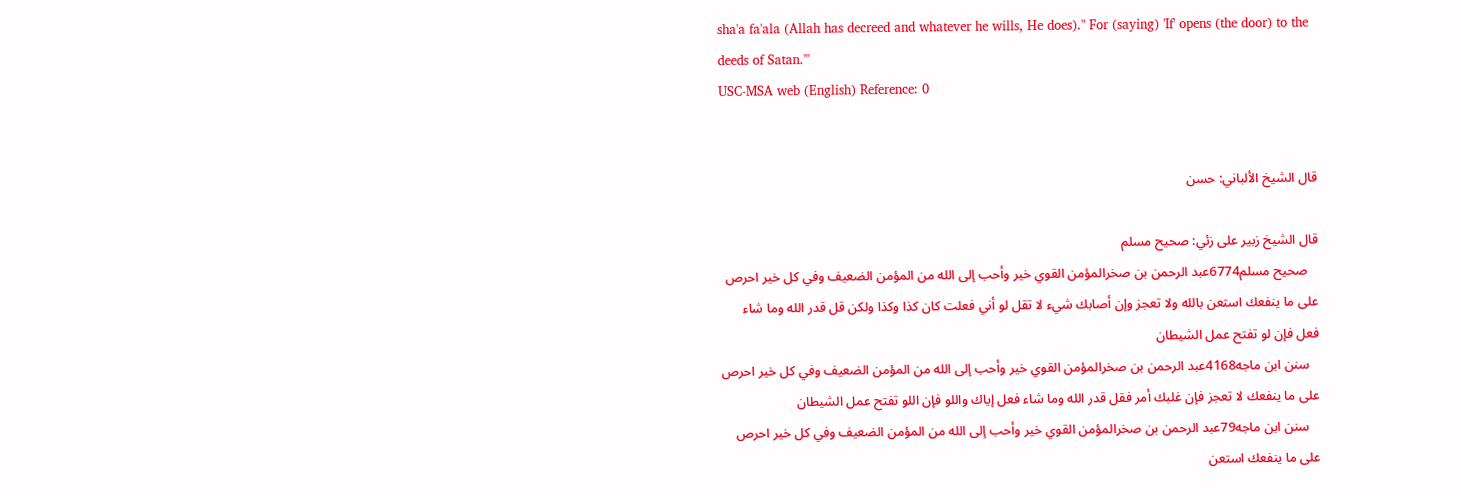sha'a fa'ala (Allah has decreed and whatever he wills, He does)." For (saying) 'If' opens (the door) to the deeds of Satan.'"
USC-MSA web (English) Reference: 0


قال الشيخ الألباني: حسن

قال الشيخ زبير على زئي: صحيح مسلم
   صحيح مسلم6774عبد الرحمن بن صخرالمؤمن القوي خير وأحب إلى الله من المؤمن الضعيف وفي كل خير احرص على ما ينفعك استعن بالله ولا تعجز وإن أصابك شيء لا تقل لو أني فعلت كان كذا وكذا ولكن قل قدر الله وما شاء فعل فإن لو تفتح عمل الشيطان
   سنن ابن ماجه4168عبد الرحمن بن صخرالمؤمن القوي خير وأحب إلى الله من المؤمن الضعيف وفي كل خير احرص على ما ينفعك لا تعجز فإن غلبك أمر فقل قدر الله وما شاء فعل إياك واللو فإن اللو تفتح عمل الشيطان
   سنن ابن ماجه79عبد الرحمن بن صخرالمؤمن القوي خير وأحب إلى الله من المؤمن الضعيف وفي كل خير احرص على ما ينفعك استعن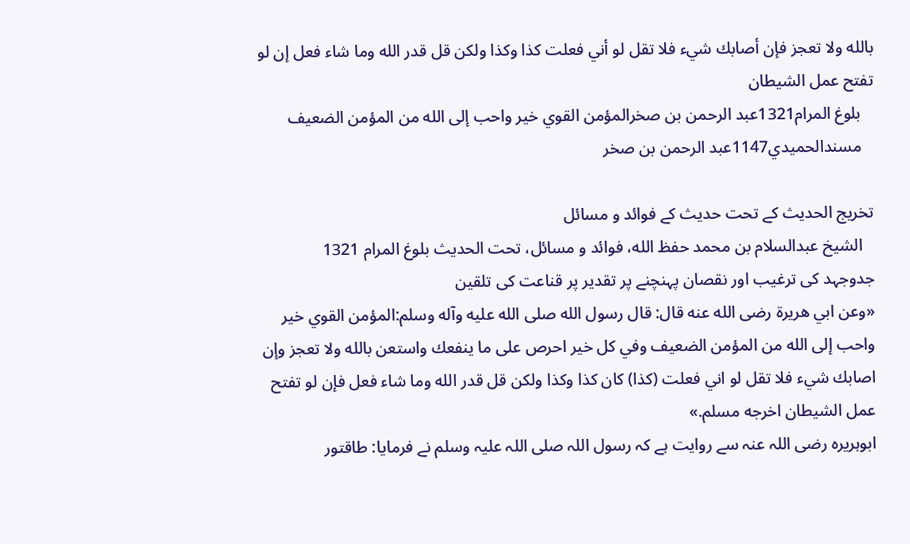بالله ولا تعجز فإن أصابك شيء فلا تقل لو أني فعلت كذا وكذا ولكن قل قدر الله وما شاء فعل إن لو تفتح عمل الشيطان
   بلوغ المرام1321عبد الرحمن بن صخرالمؤمن القوي خير واحب إلى الله من المؤمن الضعيف
   مسندالحميدي1147عبد الرحمن بن صخر

تخریج الحدیث کے تحت حدیث کے فوائد و مسائل
   الشيخ عبدالسلام بن محمد حفظ الله، فوائد و مسائل، تحت الحديث بلوغ المرام 1321
جدوجہد کی ترغیب اور نقصان پہنچنے پر تقدیر پر قناعت کی تلقین
«وعن ابي هريرة رضى الله عنه قال: قال رسول الله صلى الله عليه وآله وسلم:المؤمن القوي خير واحب إلى الله من المؤمن الضعيف وفي كل خير احرص على ما ينفعك واستعن بالله ولا تعجز وإن اصابك شيء فلا تقل لو اني فعلت (كذا) كان كذا وكذا ولكن قل قدر الله وما شاء فعل فإن لو تفتح عمل الشيطان اخرجه مسلم.»
ابوہریرہ رضی اللہ عنہ سے روایت ہے کہ رسول اللہ صلی اللہ علیہ وسلم نے فرمایا: طاقتور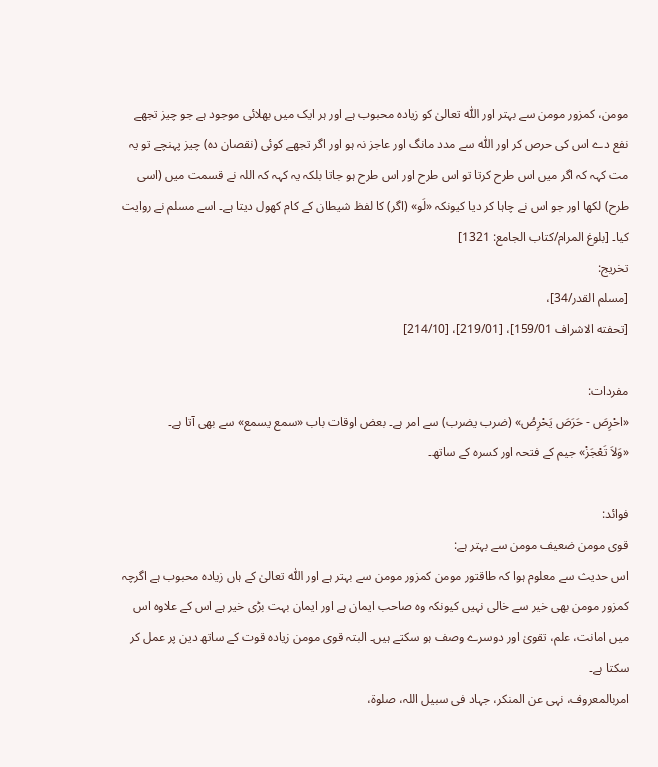مومن، کمزور مومن سے بہتر اور اللّٰہ تعالیٰ کو زیادہ محبوب ہے اور ہر ایک میں بھلائی موجود ہے جو چیز تجھے نفع دے اس کی حرص کر اور اللّٰہ سے مدد مانگ اور عاجز نہ ہو اور اگر تجھے کوئی (نقصان دہ) چیز پہنچے تو یہ مت کہہ کہ اگر میں اس طرح کرتا تو اس طرح اور اس طرح ہو جاتا بلکہ یہ کہہ کہ اللہ نے قسمت میں (اسی طرح) لکھا اور جو اس نے چاہا کر دیا کیونکہ «لَو» (اگر) کا لفظ شیطان کے کام کھول دیتا ہے۔ اسے مسلم نے روایت کیا۔ [بلوغ المرام/كتاب الجامع: 1321]
تخریج:
[مسلم القدر/34]،
[تحفته الاشراف 159/01]، [219/01]، [214/10]

مفردات:
«احْرِصَ - حَرَصَ يَحْرِصُ» (ضرب یضرب) سے امر ہے۔ بعض اوقات باب «سمع يسمع» سے بھی آتا ہے۔
«وَلاَ تَعْجَزْ» جیم کے فتحہ اور کسرہ کے ساتھ۔

فوائد:
قوی مومن ضعیف مومن سے بہتر ہے:
اس حدیث سے معلوم ہوا کہ طاقتور مومن کمزور مومن سے بہتر ہے اور اللّٰہ تعالیٰ کے ہاں زیادہ محبوب ہے اگرچہ کمزور مومن بھی خیر سے خالی نہیں کیونکہ وہ صاحب ایمان ہے اور ایمان بہت بڑی خیر ہے اس کے علاوہ اس میں امانت، علم، تقویٰ اور دوسرے وصف ہو سکتے ہیں۔ البتہ قوی مومن زیادہ قوت کے ساتھ دین پر عمل کر سکتا ہے۔
امربالمعروف، نہی عن المنکر، جہاد فی سبیل اللہ، صلوۃ،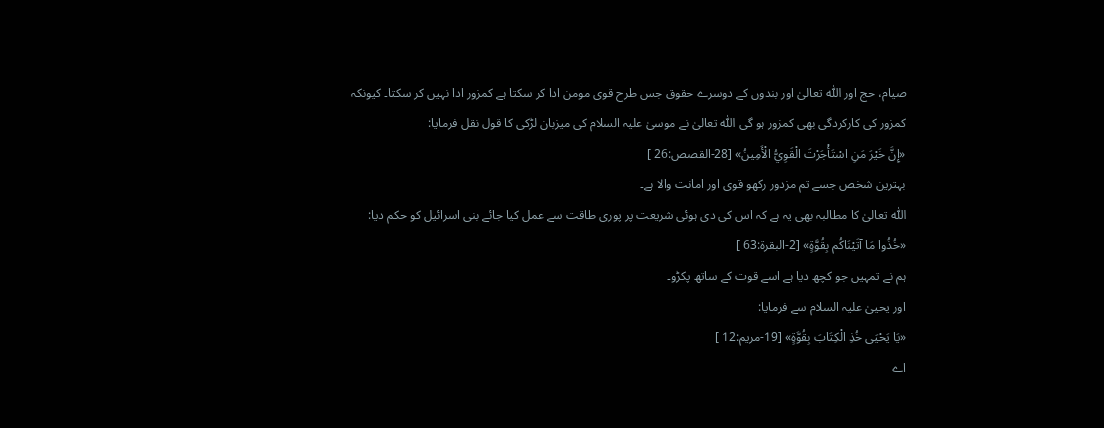صیام، حج اور اللّٰہ تعالیٰ اور بندوں کے دوسرے حقوق جس طرح قوی مومن ادا کر سکتا ہے کمزور ادا نہیں کر سکتا۔ کیونکہ کمزور کی کارکردگی بھی کمزور ہو گی اللّٰہ تعالیٰ نے موسیٰ علیہ السلام کی میزبان لڑکی کا قول نقل فرمایا:
«إِنَّ خَيْرَ مَنِ اسْتَأْجَرْتَ الْقَوِيُّ الْأَمِينُ» [28-القصص:26 ]
بہترین شخص جسے تم مزدور رکھو قوی اور امانت والا ہے۔
اللّٰہ تعالیٰ کا مطالبہ بھی یہ ہے کہ اس کی دی ہوئی شریعت پر پوری طاقت سے عمل کیا جائے بنی اسرائیل کو حکم دیا:
«خُذُوا مَا آتَيْنَاكُم بِقُوَّةٍ» [2-البقرة:63 ]
ہم نے تمہیں جو کچھ دیا ہے اسے قوت کے ساتھ پکڑو۔
اور یحییٰ علیہ السلام سے فرمایا:
«يَا يَحْيَى خُذِ الْكِتَابَ بِقُوَّةٍ» [19-مريم:12 ]
اے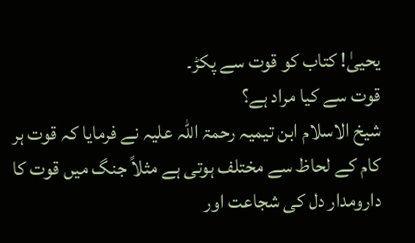یحییٰ! کتاب کو قوت سے پکڑ۔
قوت سے کیا مراد ہے؟
شیخ الاسلام ابن تیمیہ رحمۃ اللہ علیہ نے فرمایا کہ قوت ہر کام کے لحاظ سے مختلف ہوتی ہے مثلاً جنگ میں قوت کا دارومدار دل کی شجاعت اور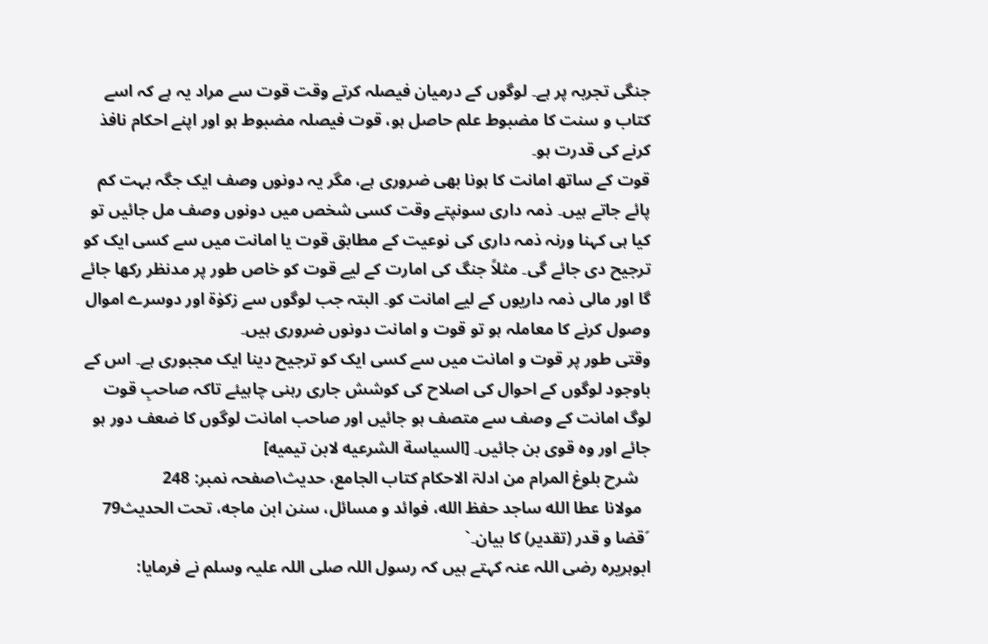جنگی تجربہ پر ہے۔ لوگوں کے درمیان فیصلہ کرتے وقت قوت سے مراد یہ ہے کہ اسے کتاب و سنت کا مضبوط علم حاصل ہو، قوت فیصلہ مضبوط ہو اور اپنے احکام نافذ کرنے کی قدرت ہو۔
قوت کے ساتھ امانت کا ہونا بھی ضروری ہے، مگر یہ دونوں وصف ایک جگہ بہت کم پائے جاتے ہیں۔ ذمہ داری سونپتے وقت کسی شخص میں دونوں وصف مل جائیں تو کیا ہی کہنا ورنہ ذمہ داری کی نوعیت کے مطابق قوت یا امانت میں سے کسی ایک کو ترجیح دی جائے گی۔ مثلاً جنگ کی امارت کے لیے قوت کو خاص طور پر مدنظر رکھا جائے گا اور مالی ذمہ داریوں کے لیے امانت کو۔ البتہ جب لوگوں سے زکوٰۃ اور دوسرے اموال وصول کرنے کا معاملہ ہو تو قوت و امانت دونوں ضروری ہیں۔
وقتی طور پر قوت و امانت میں سے کسی ایک کو ترجیح دینا ایک مجبوری ہے۔ اس کے باوجود لوگوں کے احوال کی اصلاح کی کوشش جاری رہنی چاہیئے تاکہ صاحبِ قوت لوگ امانت کے وصف سے متصف ہو جائیں اور صاحب امانت لوگوں کا ضعف دور ہو جائے اور وہ قوی بن جائیں۔ [السياسة الشرعيه لابن تيميه]
   شرح بلوغ المرام من ادلۃ الاحکام کتاب الجامع، حدیث\صفحہ نمبر: 248
  مولانا عطا الله ساجد حفظ الله، فوائد و مسائل، سنن ابن ماجه، تحت الحديث79
´قضا و قدر (تقدیر) کا بیان۔`
ابوہریرہ رضی اللہ عنہ کہتے ہیں کہ رسول اللہ صلی اللہ علیہ وسلم نے فرمایا: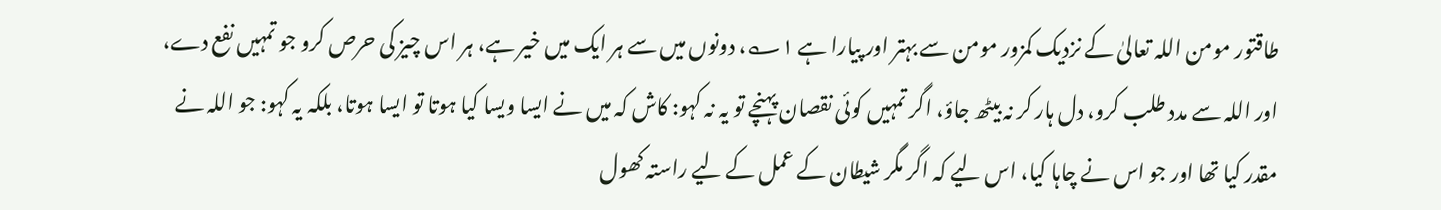طاقتور مومن اللہ تعالیٰ کے نزدیک کمزور مومن سے بہتر اور پیارا ہے ۱؎، دونوں میں سے ہر ایک میں خیر ہے، ہر اس چیز کی حرص کرو جو تمہیں نفع دے، اور اللہ سے مدد طلب کرو، دل ہار کر نہ بیٹھ جاؤ، اگر تمہیں کوئی نقصان پہنچے تو یہ نہ کہو: کاش کہ میں نے ایسا ویسا کیا ہوتا تو ایسا ہوتا، بلکہ یہ کہو: جو اللہ نے مقدر کیا تھا اور جو اس نے چاہا کیا، اس لیے کہ اگر مگر شیطان کے عمل کے لیے راستہ کھول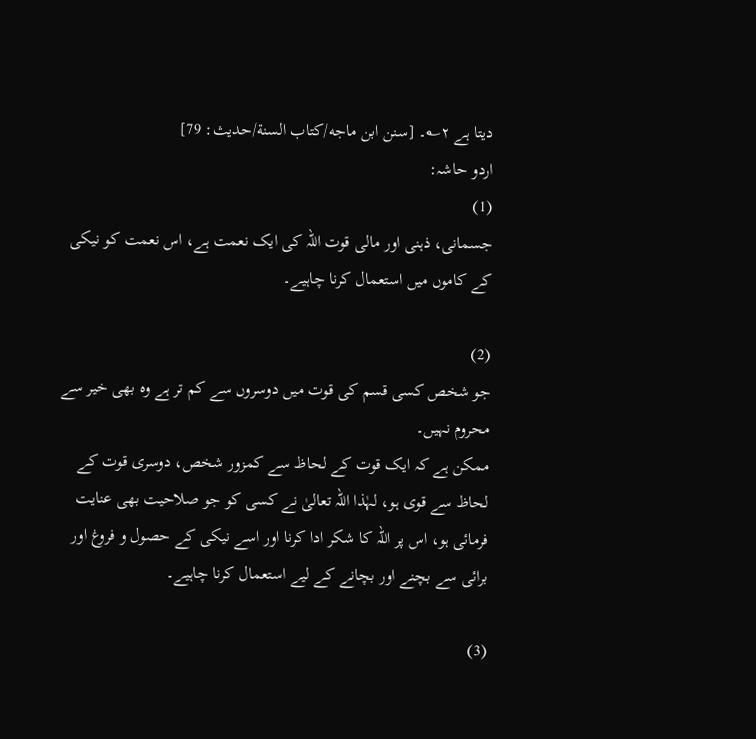دیتا ہے ۲؎۔ [سنن ابن ماجه/كتاب السنة/حدیث: 79]
اردو حاشہ:
(1)
جسمانی، ذہنی اور مالی قوت اللہ کی ایک نعمت ہے، اس نعمت کو نیکی کے کاموں میں استعمال کرنا چاہیے۔

(2)
جو شخص کسی قسم کی قوت میں دوسروں سے کم تر ہے وہ بھی خیر سے محروم نہیں۔
ممکن ہے کہ ایک قوت کے لحاظ سے کمزور شخص، دوسری قوت کے لحاظ سے قوی ہو، لہٰذا اللہ تعالیٰ نے کسی کو جو صلاحیت بھی عنایت فرمائی ہو، اس پر اللہ کا شکر ادا کرنا اور اسے نیکی کے حصول و فروغ اور برائی سے بچنے اور بچانے کے لیے استعمال کرنا چاہیے۔

(3)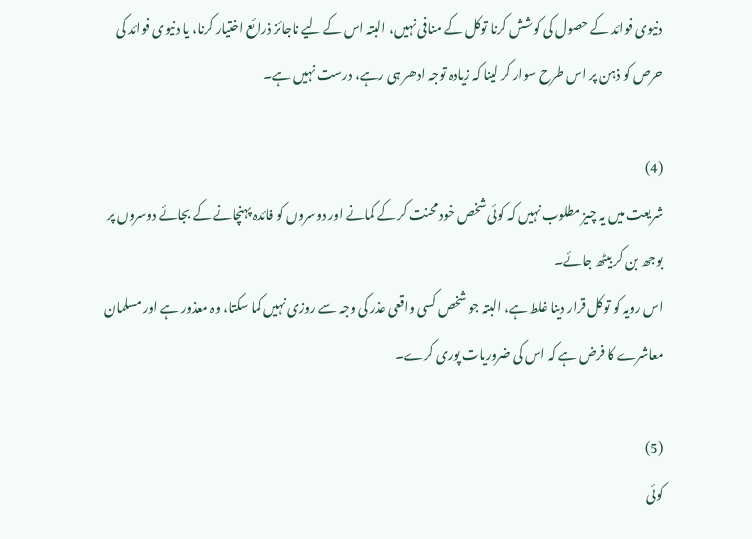دنیوی فوائد کے حصول کی کوشش کرنا توکل کے منافی نہیں، البتہ اس کے لیے ناجائز ذرائع اختیار کرنا، یا دنیوی فوائد کی حرص کو ذہن پر اس طرح سوار کر لینا کہ زیادہ توجہ ادھر ہی رہے، درست نہیں ہے۔

(4)
شریعت میں یہ چیز مطلوب نہیں کہ کوئی شخص خود محنت کر کے کمانے اور دوسروں کو فائدہ پہنچانے کے بجائے دوسروں پر بوجھ بن کر بیٹھ جائے۔
اس رویہ کو توکل قرار دینا غلط ہے، البتہ جو شخص کسی واقعی عذر کی وجہ سے روزی نہیں کما سکتا، وہ معذور ہے اور مسلمان معاشرے کا فرض ہے کہ اس کی ضروریات پوری کرے۔

(5)
کوئی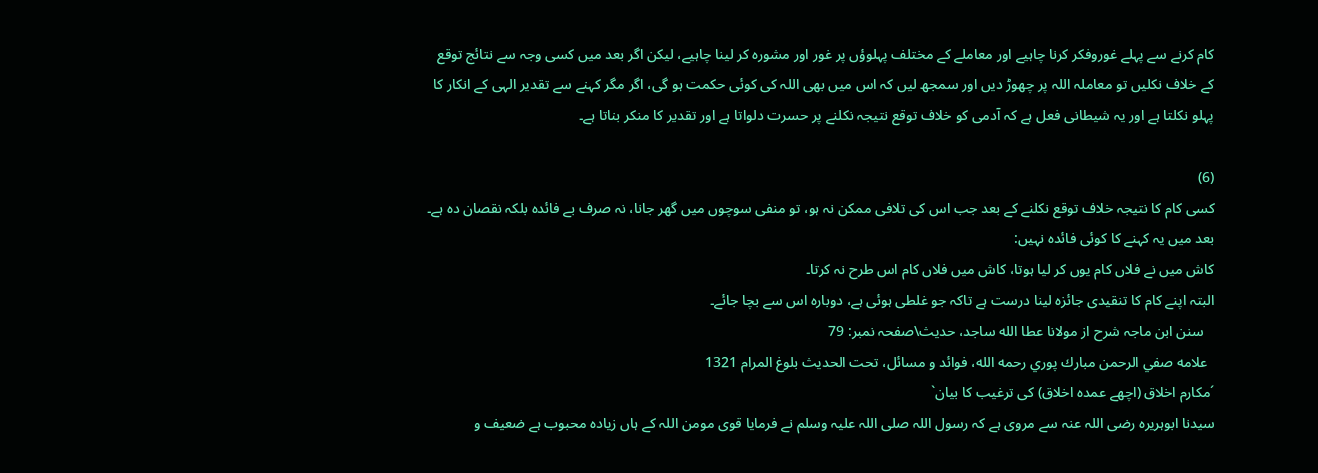کام کرنے سے پہلے غوروفکر کرنا چاہیے اور معاملے کے مختلف پہلوؤں پر غور اور مشورہ کر لینا چاہیے، لیکن اگر بعد میں کسی وجہ سے نتائج توقع کے خلاف نکلیں تو معاملہ اللہ پر چھوڑ دیں اور سمجھ لیں کہ اس میں بھی اللہ کی کوئی حکمت ہو گی، اگر مگر کہنے سے تقدیر الہی کے انکار کا پہلو نکلتا ہے اور یہ شیطانی فعل ہے کہ آدمی کو خلاف توقع نتیجہ نکلنے پر حسرت دلواتا ہے اور تقدیر کا منکر بناتا ہے۔

(6)
کسی کام کا نتیجہ خلاف توقع نکلنے کے بعد جب اس کی تلافی ممکن نہ ہو، تو منفی سوچوں میں گھر جانا، نہ صرف بے فائدہ بلکہ نقصان دہ ہے۔
بعد میں یہ کہنے کا کوئی فائدہ نہیں:
کاش میں نے فلاں کام یوں کر لیا ہوتا، کاش میں فلاں کام اس طرح نہ کرتا۔
البتہ اپنے کام کا تنقیدی جائزہ لینا درست ہے تاکہ جو غلطی ہوئی ہے، دوبارہ اس سے بچا جائے۔
   سنن ابن ماجہ شرح از مولانا عطا الله ساجد، حدیث\صفحہ نمبر: 79
  علامه صفي الرحمن مبارك پوري رحمه الله، فوائد و مسائل، تحت الحديث بلوغ المرام 1321
´مکارم اخلاق (اچھے عمدہ اخلاق) کی ترغیب کا بیان`
سیدنا ابوہریرہ رضی اللہ عنہ سے مروی ہے کہ رسول اللہ صلی اللہ علیہ وسلم نے فرمایا قوی مومن اللہ کے ہاں زیادہ محبوب ہے ضعیف و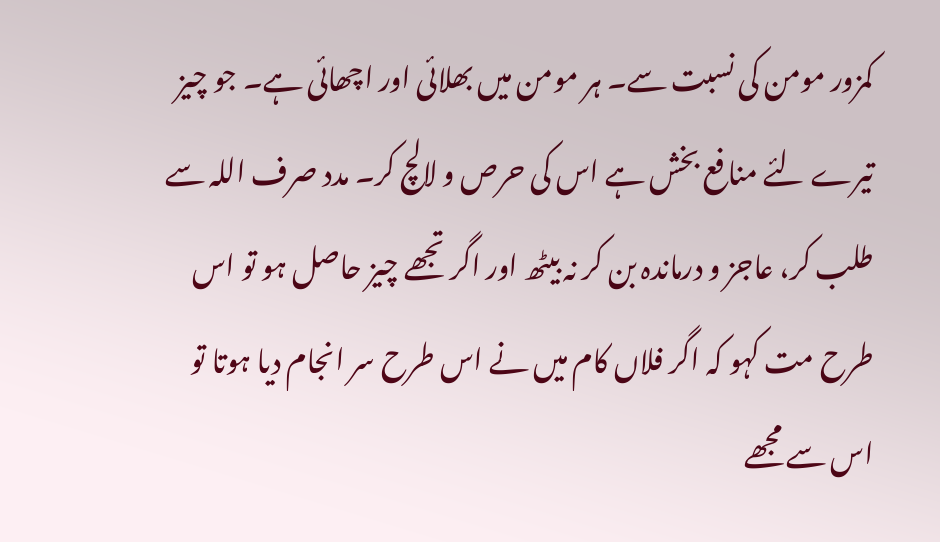کمزور مومن کی نسبت سے۔ ہر مومن میں بھلائی اور اچھائی ہے۔ جو چیز تیرے لئے منافع بخش ہے اس کی حرص و لالچ کر۔ مدد صرف اللہ سے طلب کر، عاجز و درماندہ بن کر نہ بیٹھ اور اگر تجھے چیز حاصل ہو تو اس طرح مت کہو کہ اگر فلاں کام میں نے اس طرح سر انجام دیا ہوتا تو اس سے مجھے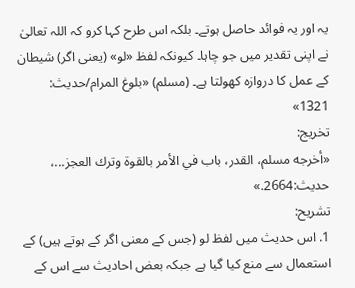یہ اور یہ فوائد حاصل ہوتے۔ بلکہ اس طرح کہا کرو کہ اللہ تعالیٰ نے اپنی تقدیر میں جو چاہا۔ کیونکہ لفظ «لو» (یعنی اگر) شیطان کے عمل کا دروازہ کھولتا ہے۔ (مسلم) «بلوغ المرام/حدیث: 1321»
تخریج:
«أخرجه مسلم، القدر، باب في الأمر بالقوة وترك العجز...، حديث:2664.»
تشریح:
1. اس حدیث میں لفظ لو (جس کے معنی اگر کے ہوتے ہیں) کے استعمال سے منع کیا گیا ہے جبکہ بعض احادیث سے اس کے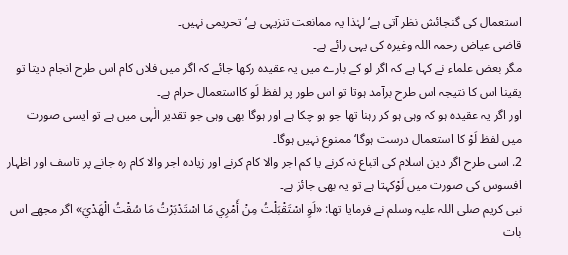استعمال کی گنجائش نظر آتی ہے‘ لہٰذا یہ ممانعت تنزیہی ہے‘ تحریمی نہیں۔
قاضی عیاض رحمہ اللہ وغیرہ کی یہی رائے ہے۔
مگر بعض علماء نے کہا ہے کہ اگر لو کے بارے میں یہ عقیدہ رکھا جائے کہ اگر میں فلاں کام اس طرح انجام دیتا تو یقینا اس کا نتیجہ اس طرح برآمد ہوتا تو اس طور پر لفظ لَو کااستعمال حرام ہے۔
اور اگر یہ عقیدہ ہو کہ وہی ہو کر رہنا تھا جو ہو چکا ہے اور ہوگا بھی وہی جو تقدیر الٰہی میں ہے تو ایسی صورت میں لفظ لَوْ کا استعمال درست ہوگا‘ ممنوع نہیں ہوگا۔
2. اسی طرح اگر دین اسلام کی اتباع نہ کرنے یا کم اجر والا کام کرنے اور زیادہ اجر والا کام رہ جانے پر تاسف اور اظہار افسوس کی صورت میں لَوْکہتا ہے تو یہ بھی جائز ہے۔
نبی کریم صلی اللہ علیہ وسلم نے فرمایا تھا: «لَوِ اسْتَقْبَلْتُ مِنْ أَمْرِي مَا اسْتَدْبَرْتُ مَا سُقْتُ الْھَدْيَ» اگر مجھے اس بات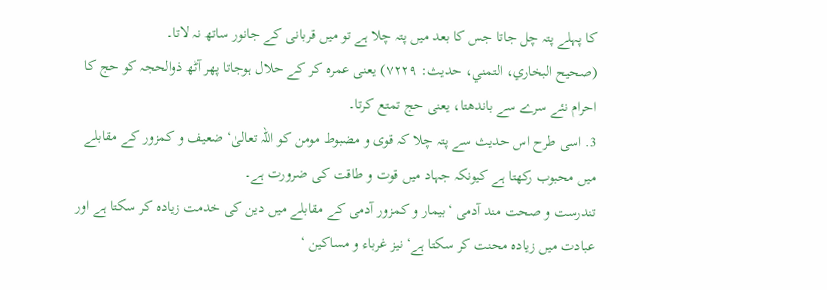کا پہلے پتہ چل جاتا جس کا بعد میں پتہ چلا ہے تو میں قربانی کے جانور ساتھ نہ لاتا۔
(صحیح البخاري، التمني، حدیث: ۷۲۲۹) یعنی عمرہ کر کے حلال ہوجاتا پھر آٹھ ذوالحجہ کو حج کا احرام نئے سرے سے باندھتا، یعنی حج تمتع کرتا۔
3. اسی طرح اس حدیث سے پتہ چلا کہ قوی و مضبوط مومن کو اللہ تعالیٰ‘ ضعیف و کمزور کے مقابلے میں محبوب رکھتا ہے کیونکہ جہاد میں قوت و طاقت کی ضرورت ہے۔
تندرست و صحت مند آدمی ‘بیمار و کمزور آدمی کے مقابلے میں دین کی خدمت زیادہ کر سکتا ہے اور عبادت میں زیادہ محنت کر سکتا ہے‘ نیز غرباء و مساکین ‘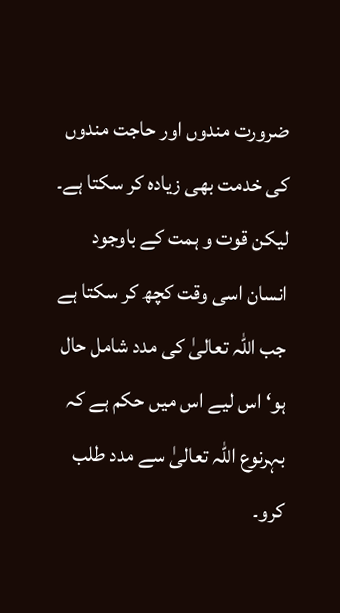ضرورت مندوں اور حاجت مندوں کی خدمت بھی زیادہ کر سکتا ہے۔
لیکن قوت و ہمت کے باوجود انسان اسی وقت کچھ کر سکتا ہے جب اللہ تعالیٰ کی مدد شامل حال ہو‘ اس لیے اس میں حکم ہے کہ بہرنوع اللہ تعالیٰ سے مدد طلب کرو۔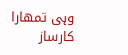وہی تمھارا کارساز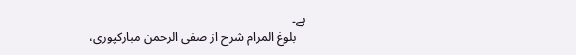ہے۔
   بلوغ المرام شرح از صفی الرحمن مبارکپوری،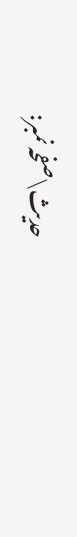حدیث\صفحہ نمبر: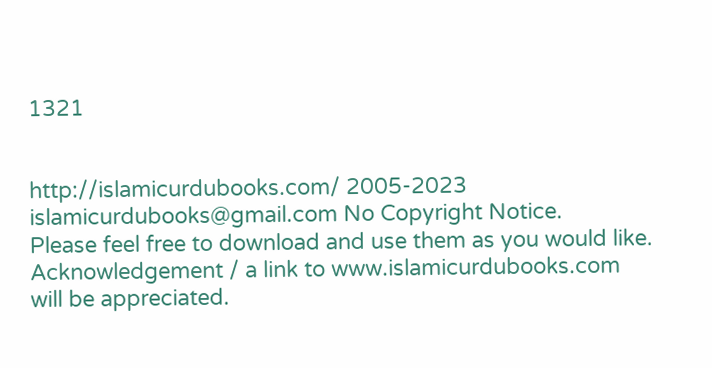1321


http://islamicurdubooks.com/ 2005-2023 islamicurdubooks@gmail.com No Copyright Notice.
Please feel free to download and use them as you would like.
Acknowledgement / a link to www.islamicurdubooks.com will be appreciated.